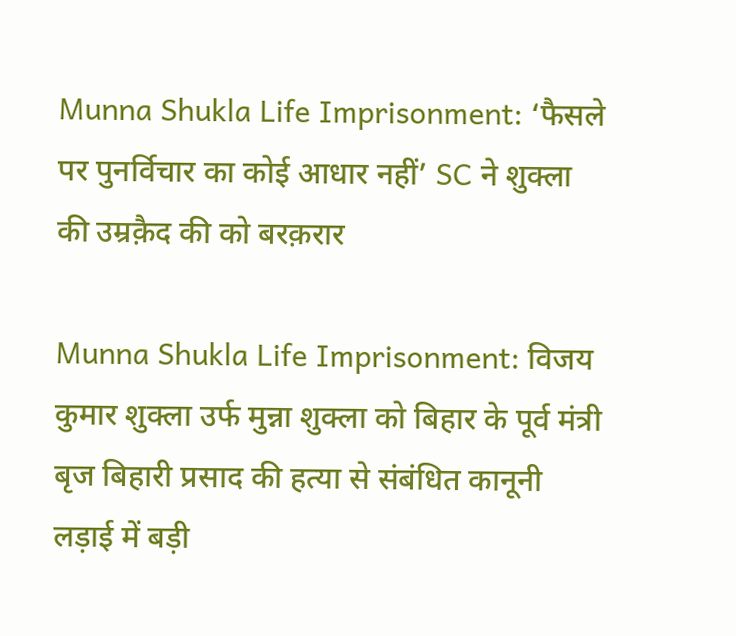Munna Shukla Life Imprisonment: ‘फैसले पर पुनर्विचार का कोई आधार नहीं’ SC ने शुक्ला की उम्रक़ैद की को बरक़रार

Munna Shukla Life Imprisonment: विजय कुमार शुक्ला उर्फ मुन्ना शुक्ला को बिहार के पूर्व मंत्री बृज बिहारी प्रसाद की हत्या से संबंधित कानूनी लड़ाई में बड़ी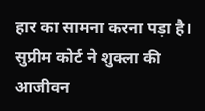हार का सामना करना पड़ा है। सुप्रीम कोर्ट ने शुक्ला की आजीवन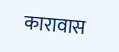कारावास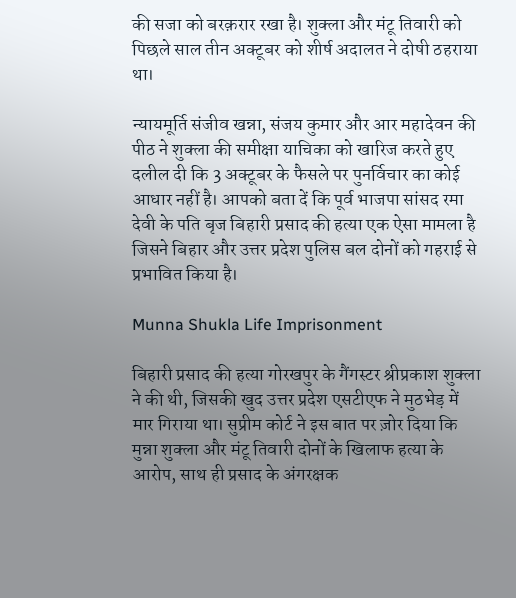की सजा को बरक़रार रखा है। शुक्ला और मंटू तिवारी को पिछले साल तीन अक्टूबर को शीर्ष अदालत ने दोषी ठहराया था।

न्यायमूर्ति संजीव खन्ना, संजय कुमार और आर महादेवन की पीठ ने शुक्ला की समीक्षा याचिका को खारिज करते हुए दलील दी कि 3 अक्टूबर के फैसले पर पुनर्विचार का कोई आधार नहीं है। आपको बता दें कि पूर्व भाजपा सांसद रमा देवी के पति बृज बिहारी प्रसाद की हत्या एक ऐसा मामला है जिसने बिहार और उत्तर प्रदेश पुलिस बल दोनों को गहराई से प्रभावित किया है।

Munna Shukla Life Imprisonment

बिहारी प्रसाद की हत्या गोरखपुर के गैंगस्टर श्रीप्रकाश शुक्ला ने की थी, जिसकी खुद उत्तर प्रदेश एसटीएफ ने मुठभेड़ में मार गिराया था। सुप्रीम कोर्ट ने इस बात पर ज़ोर दिया कि मुन्ना शुक्ला और मंटू तिवारी दोनों के खिलाफ हत्या के आरोप, साथ ही प्रसाद के अंगरक्षक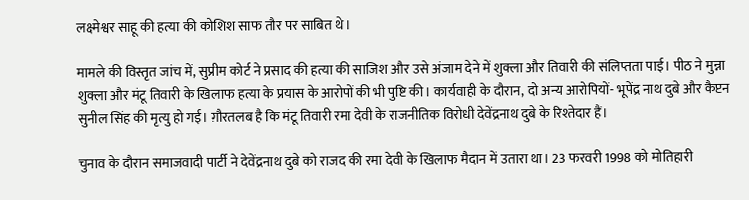लक्ष्मेश्वर साहू की हत्या की कोशिश साफ तौर पर साबित थे।

मामले की विस्तृत जांच में, सुप्रीम कोर्ट ने प्रसाद की हत्या की साजिश और उसे अंजाम देने में शुक्ला और तिवारी की संलिप्तता पाई। पीठ ने मुन्ना शुक्ला और मंटू तिवारी के खिलाफ हत्या के प्रयास के आरोपों की भी पुष्टि की। कार्यवाही के दौरान, दो अन्य आरोपियों- भूपेंद्र नाथ दुबे और कैप्टन सुनील सिंह की मृत्यु हो गई। ग़ौरतलब है कि मंटू तिवारी रमा देवी के राजनीतिक विरोधी देवेंद्रनाथ दुबे के रिश्तेदार हैं।

चुनाव के दौरान समाजवादी पार्टी ने देवेंद्रनाथ दुबे को राजद की रमा देवी के खिलाफ मैदान में उतारा था। 23 फरवरी 1998 को मोतिहारी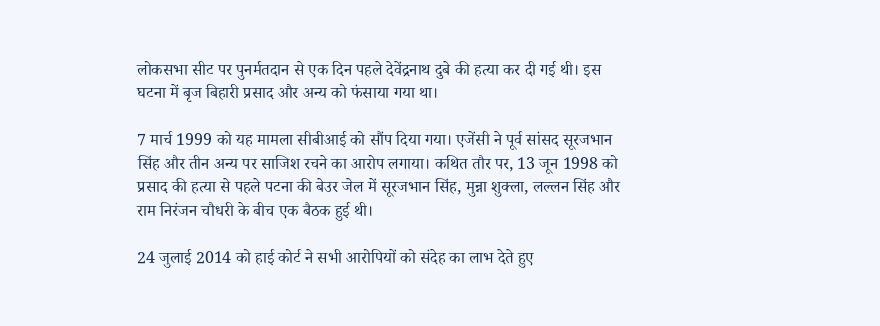लोकसभा सीट पर पुनर्मतदान से एक दिन पहले देवेंद्रनाथ दुबे की हत्या कर दी गई थी। इस घटना में बृज बिहारी प्रसाद और अन्य को फंसाया गया था।

7 मार्च 1999 को यह मामला सीबीआई को सौंप दिया गया। एजेंसी ने पूर्व सांसद सूरजभान सिंह और तीन अन्य पर साजिश रचने का आरोप लगाया। कथित तौर पर, 13 जून 1998 को प्रसाद की हत्या से पहले पटना की बेउर जेल में सूरजभान सिंह, मुन्ना शुक्ला, लल्लन सिंह और राम निरंजन चौधरी के बीच एक बैठक हुई थी।

24 जुलाई 2014 को हाई कोर्ट ने सभी आरोपियों को संदेह का लाभ देते हुए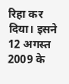रिहा कर दिया। इसने 12 अगस्त 2009 के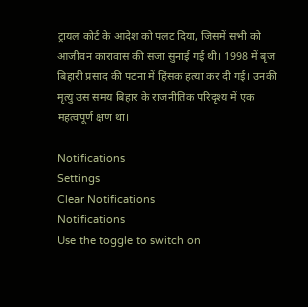ट्रायल कोर्ट के आदेश को पलट दिया, जिसमें सभी को आजीवन कारावास की सजा सुनाई गई थी। 1998 में बृज बिहारी प्रसाद की पटना में हिंसक हत्या कर दी गई। उनकी मृत्यु उस समय बिहार के राजनीतिक परिदृश्य में एक महत्वपूर्ण क्षण था।

Notifications
Settings
Clear Notifications
Notifications
Use the toggle to switch on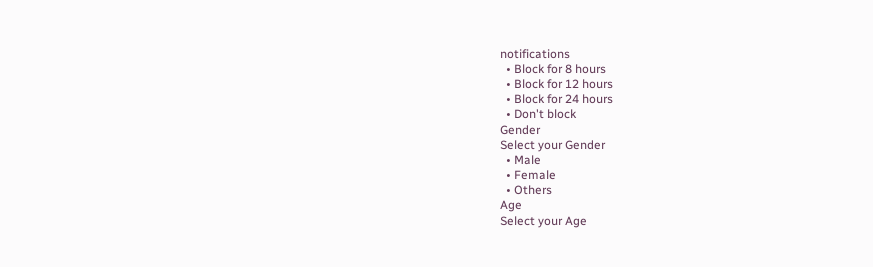notifications
  • Block for 8 hours
  • Block for 12 hours
  • Block for 24 hours
  • Don't block
Gender
Select your Gender
  • Male
  • Female
  • Others
Age
Select your Age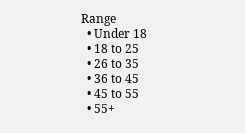Range
  • Under 18
  • 18 to 25
  • 26 to 35
  • 36 to 45
  • 45 to 55
  • 55+